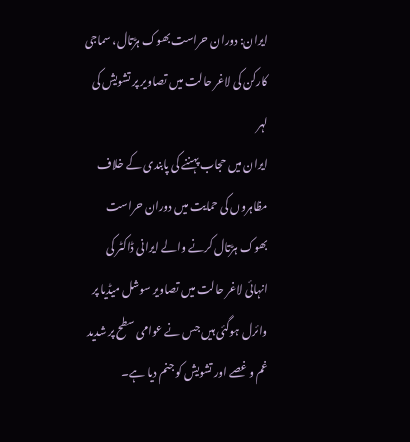ایران: دوران حراست بھوک ہڑتال، سماجی کارکن کی لاغر حالت میں تصاویر پر تشویش کی لہر
ایران میں حجاب پہننے کی پابندی کے خلاف مظاہروں کی حمایت میں دوران حراست بھوک ہڑتال کرنے والے ایرانی ڈاکٹر کی انہائی لاغر حالت میں تصاویر سوشل میڈیا پر وائرل ہوگئی ہیں جس نے عوامی سطح پر شدید غم و غصے اور تشویش کو جنم دیا ہے۔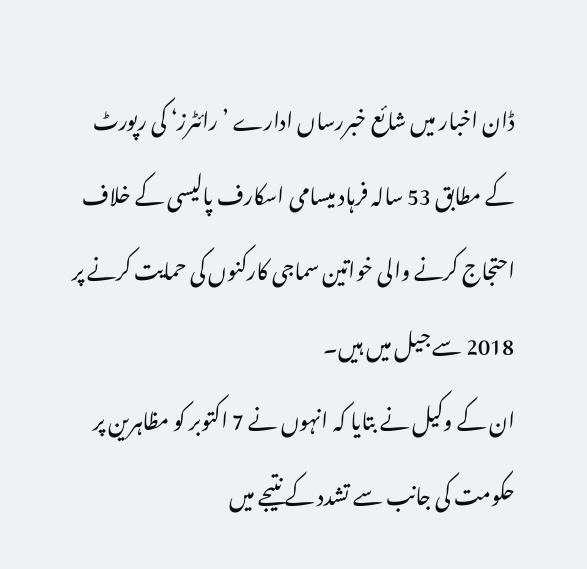ڈان اخبار میں شائع خبررساں ادارے ’رائٹرز‘ کی رپورٹ کے مطابق 53 سالہ فرہاد میسامی اسکارف پالیسی کے خلاف احتجاج کرنے والی خواتین سماجی کارکنوں کی حمایت کرنے پر 2018 سے جیل میں ہیں۔
ان کے وکیل نے بتایا کہ انہوں نے 7 اکتوبر کو مظاہرین پر حکومت کی جانب سے تشدد کے نتیجے میں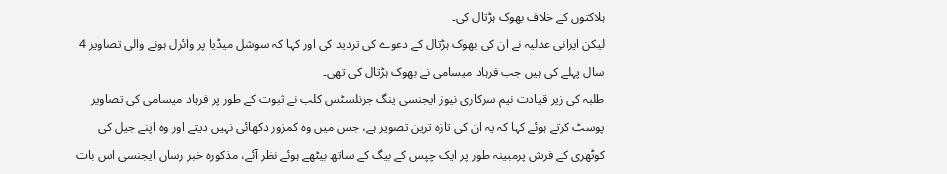ہلاکتوں کے خلاف بھوک ہڑتال کی۔
لیکن ایرانی عدلیہ نے ان کی بھوک ہڑتال کے دعوے کی تردید کی اور کہا کہ سوشل میڈیا پر وائرل ہونے والی تصاویر 4 سال پہلے کی ہیں جب فرہاد میسامی نے بھوک ہڑتال کی تھی۔
طلبہ کی زیر قیادت نیم سرکاری نیوز ایجنسی ینگ جرنلسٹس کلب نے ثبوت کے طور پر فرہاد میسامی کی تصاویر پوسٹ کرتے ہوئے کہا کہ یہ ان کی تازہ ترین تصویر ہے، جس میں وہ کمزور دکھائی نہیں دیتے اور وہ اپنے جیل کی کوٹھری کے فرش پرمبینہ طور پر ایک چپس کے بیگ کے ساتھ بیٹھے ہوئے نظر آئے، مذکورہ خبر رساں ایجنسی اس بات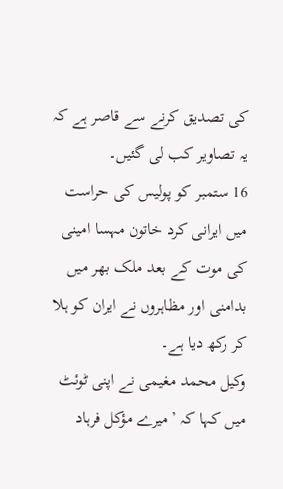کی تصدیق کرنے سے قاصر ہے کہ یہ تصاویر کب لی گئیں۔
16 ستمبر کو پولیس کی حراست میں ایرانی کرد خاتون مہسا امینی کی موت کے بعد ملک بھر میں بدامنی اور مظاہروں نے ایران کو ہلا کر رکھ دیا ہے۔
وکیل محمد مغیمی نے اپنی ٹوئٹ میں کہا کہ ’میرے مؤکل فرہاد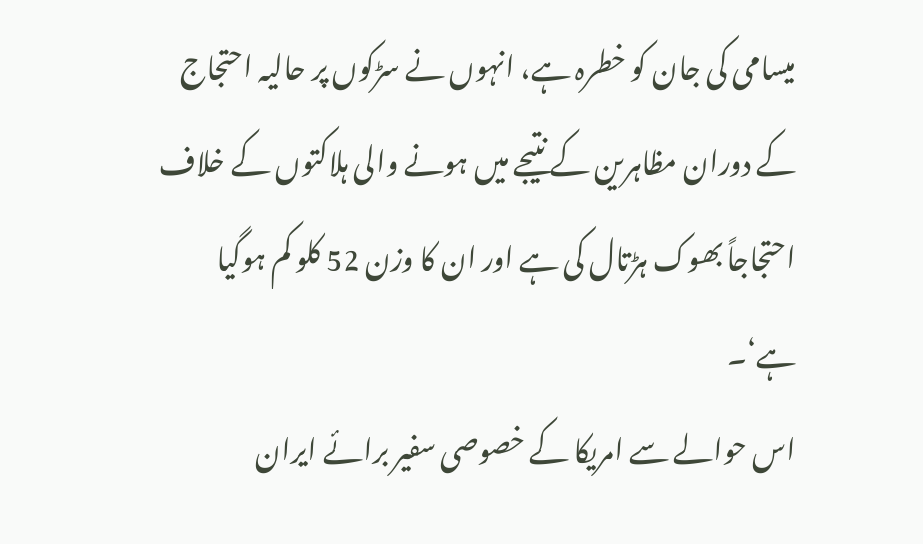میسامی کی جان کو خطرہ ہے، انہوں نے سڑکوں پر حالیہ احتجاج کے دوران مظاہرین کے نتیجے میں ہونے والی ہلاکتوں کے خلاف احتجاجاً بھوک ہڑتال کی ہے اور ان کا وزن 52 کلو کم ہوگیا ہے‘۔
اس حوالے سے امریکا کے خصوصی سفیر برائے ایران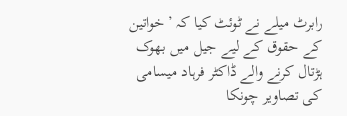رابرٹ میلے نے ٹوئٹ کیا کہ ’خواتین کے حقوق کے لیے جیل میں بھوک ہڑتال کرنے والے ڈاکٹر فرہاد میسامی کی تصاویر چونکا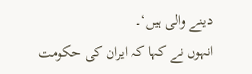دینے والی ہیں‘۔
انہوں نے کہا کہ ایران کی حکومت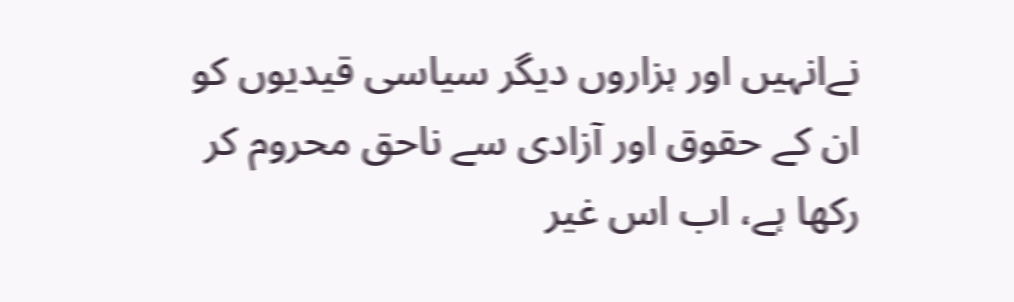نےانہیں اور ہزاروں دیگر سیاسی قیدیوں کو ان کے حقوق اور آزادی سے ناحق محروم کر رکھا ہے، اب اس غیر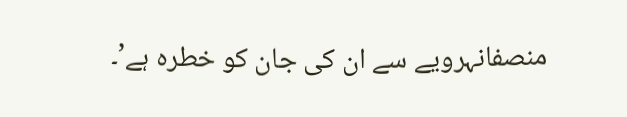منصفانہرویے سے ان کی جان کو خطرہ ہے’۔